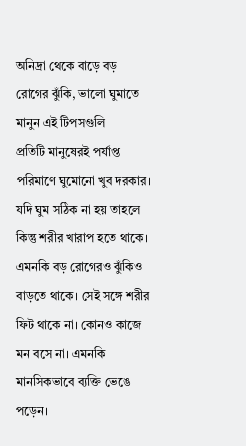অনিদ্রা থেকে বাড়ে বড় রোগের ঝুঁকি, ভালো ঘুমাতে মানুন এই টিপসগুলি
প্রতিটি মানুষেরই পর্যাপ্ত পরিমাণে ঘুমোনো খুব দরকার। যদি ঘুম সঠিক না হয় তাহলে কিন্তু শরীর খারাপ হতে থাকে। এমনকি বড় রোগেরও ঝুঁকিও বাড়তে থাকে। সেই সঙ্গে শরীর ফিট থাকে না। কোনও কাজে মন বসে না। এমনকি মানসিকভাবে ব্যক্তি ভেঙে পড়েন।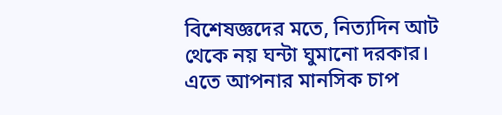বিশেষজ্ঞদের মতে, নিত্যদিন আট থেকে নয় ঘন্টা ঘুমানো দরকার। এতে আপনার মানসিক চাপ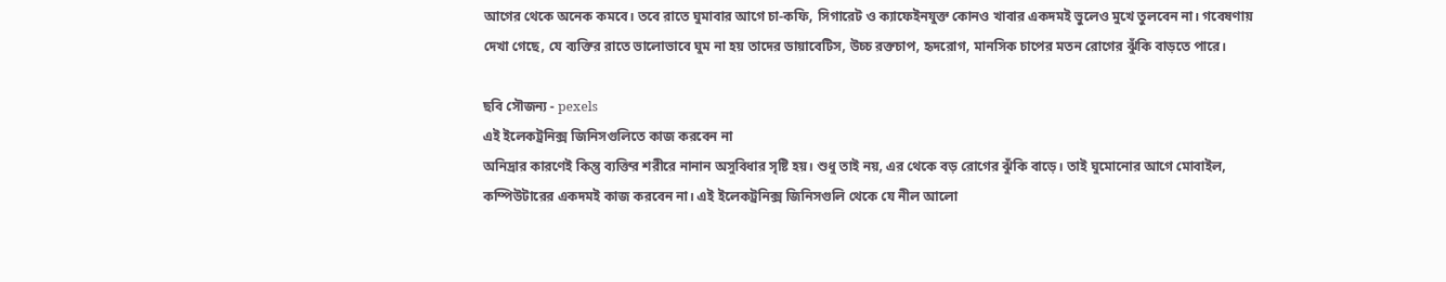আগের থেকে অনেক কমবে। তবে রাতে ঘুমাবার আগে চা-কফি, সিগারেট ও ক্যাফেইনযুক্ত কোনও খাবার একদমই ভুলেও মুখে তুলবেন না। গবেষণায় দেখা গেছে, যে ব্যক্তির রাতে ভালোভাবে ঘুম না হয় তাদের ডায়াবেটিস, উচ্চ রক্তচাপ, হৃদরোগ, মানসিক চাপের মতন রোগের ঝুঁকি বাড়তে পারে।

ছবি সৌজন্য - pexels
এই ইলেকট্রনিক্স জিনিসগুলিতে কাজ করবেন না
অনিদ্রার কারণেই কিন্তু ব্যক্তির শরীরে নানান অসুবিধার সৃষ্টি হয়। শুধু তাই নয়, এর থেকে বড় রোগের ঝুঁকি বাড়ে। তাই ঘুমোনোর আগে মোবাইল, কম্পিউটারের একদমই কাজ করবেন না। এই ইলেকট্রনিক্স জিনিসগুলি থেকে যে নীল আলো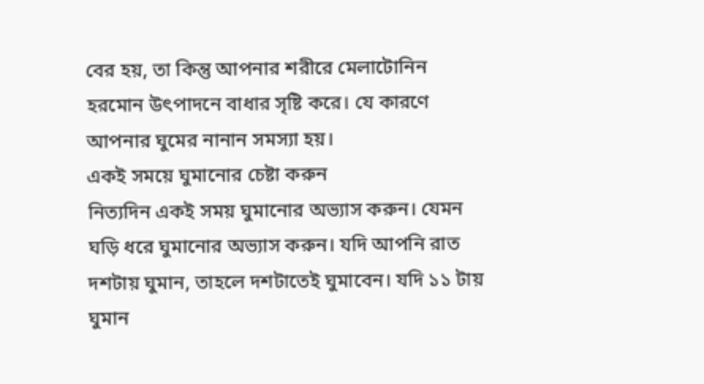বের হয়, তা কিন্তু আপনার শরীরে মেলাটোনিন হরমোন উৎপাদনে বাধার সৃষ্টি করে। যে কারণে আপনার ঘুমের নানান সমস্যা হয়।
একই সময়ে ঘুমানোর চেষ্টা করুন
নিত্যদিন একই সময় ঘুমানোর অভ্যাস করুন। যেমন ঘড়ি ধরে ঘুমানোর অভ্যাস করুন। যদি আপনি রাত দশটায় ঘুমান, তাহলে দশটাতেই ঘুমাবেন। যদি ১১ টায় ঘুমান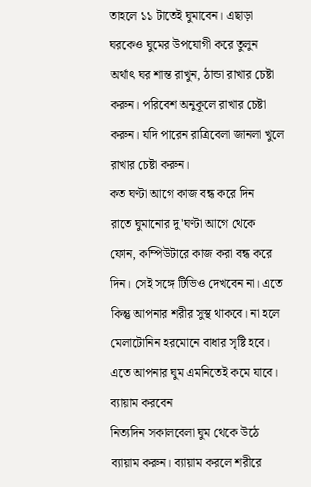তাহলে ১১ টাতেই ঘুমাবেন। এছাড়া ঘরকেও ঘুমের উপযোগী করে তুলুন অর্থাৎ ঘর শান্ত রাখুন, ঠান্ডা রাখার চেষ্টা করুন। পরিবেশ অনুকূলে রাখার চেষ্টা করুন। যদি পারেন রাত্রিবেলা জানলা খুলে রাখার চেষ্টা করুন।
কত ঘণ্টা আগে কাজ বন্ধ করে দিন
রাতে ঘুমানোর দু'ঘণ্টা আগে থেকে ফোন, কম্পিউটারে কাজ করা বন্ধ করে দিন। সেই সঙ্গে টিভিও দেখবেন না। এতে কিন্তু আপনার শরীর সুস্থ থাকবে। না হলে মেলাটোনিন হরমোনে বাধার সৃষ্টি হবে। এতে আপনার ঘুম এমনিতেই কমে যাবে।
ব্যায়াম করবেন
নিত্যদিন সকালবেলা ঘুম থেকে উঠে ব্যায়াম করুন। ব্যায়াম করলে শরীরে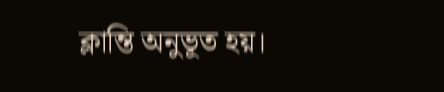ক্লান্তি অনুভূত হয়।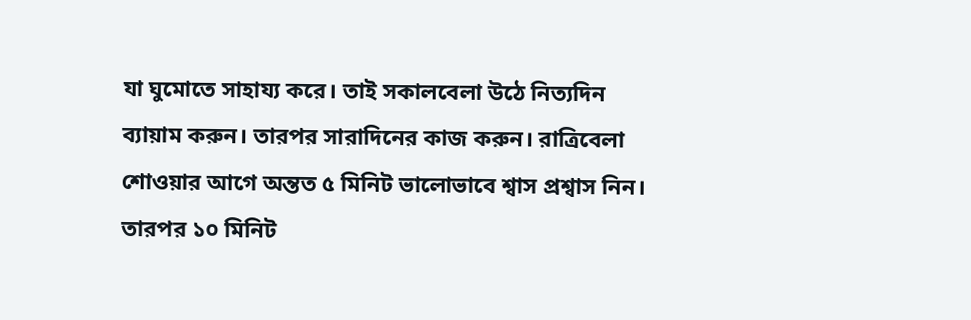যা ঘুমোতে সাহায্য করে। তাই সকালবেলা উঠে নিত্যদিন ব্যায়াম করুন। তারপর সারাদিনের কাজ করুন। রাত্রিবেলা শোওয়ার আগে অন্তত ৫ মিনিট ভালোভাবে শ্বাস প্রশ্বাস নিন। তারপর ১০ মিনিট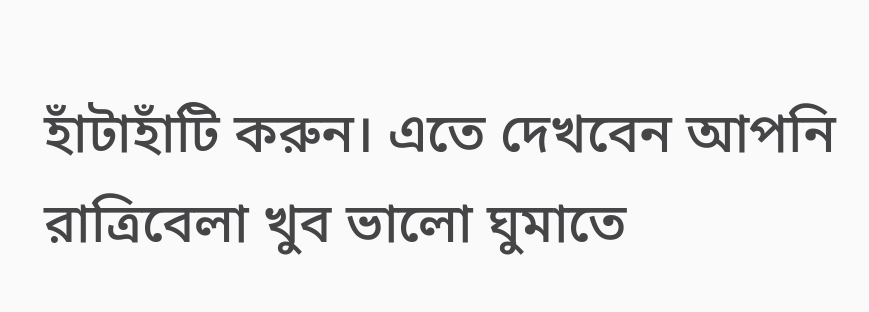হাঁটাহাঁটি করুন। এতে দেখবেন আপনি রাত্রিবেলা খুব ভালো ঘুমাতে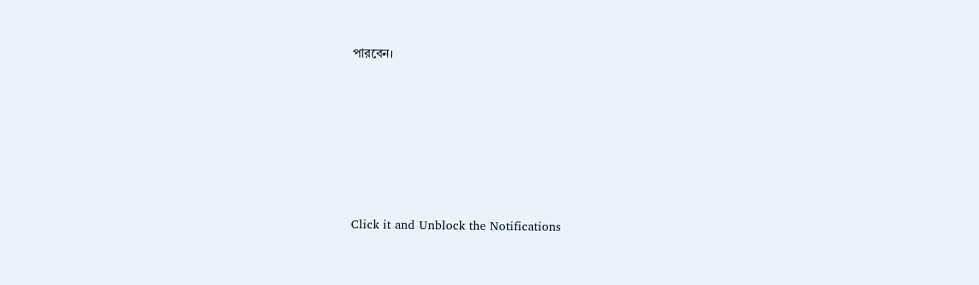পারবেন।












Click it and Unblock the Notifications